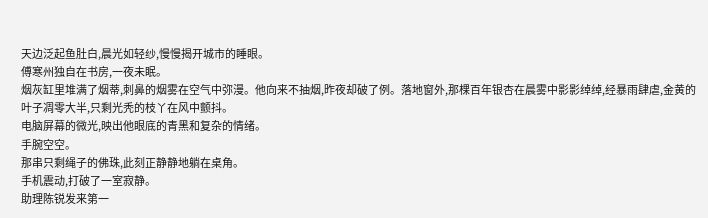天边泛起鱼肚白,晨光如轻纱,慢慢揭开城市的睡眼。
傅寒州独自在书房,一夜未眠。
烟灰缸里堆满了烟蒂,刺鼻的烟雾在空气中弥漫。他向来不抽烟,昨夜却破了例。落地窗外,那棵百年银杏在晨雾中影影绰绰,经暴雨肆虐,金黄的叶子凋零大半,只剩光秃的枝丫在风中颤抖。
电脑屏幕的微光,映出他眼底的青黑和复杂的情绪。
手腕空空。
那串只剩绳子的佛珠,此刻正静静地躺在桌角。
手机震动,打破了一室寂静。
助理陈锐发来第一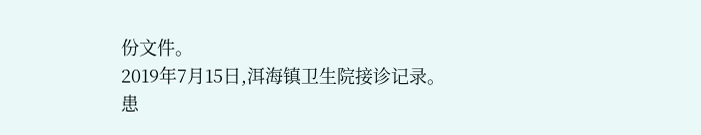份文件。
2019年7月15日,洱海镇卫生院接诊记录。
患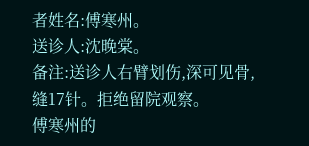者姓名:傅寒州。
送诊人:沈晚棠。
备注:送诊人右臂划伤,深可见骨,缝17针。拒绝留院观察。
傅寒州的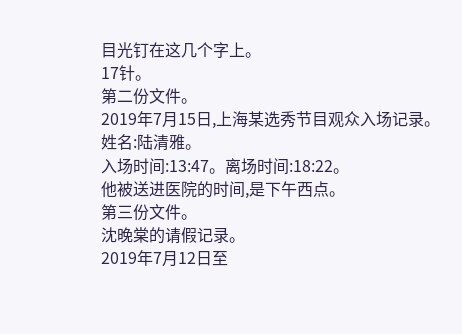目光钉在这几个字上。
17针。
第二份文件。
2019年7月15日,上海某选秀节目观众入场记录。
姓名:陆清雅。
入场时间:13:47。离场时间:18:22。
他被送进医院的时间,是下午西点。
第三份文件。
沈晚棠的请假记录。
2019年7月12日至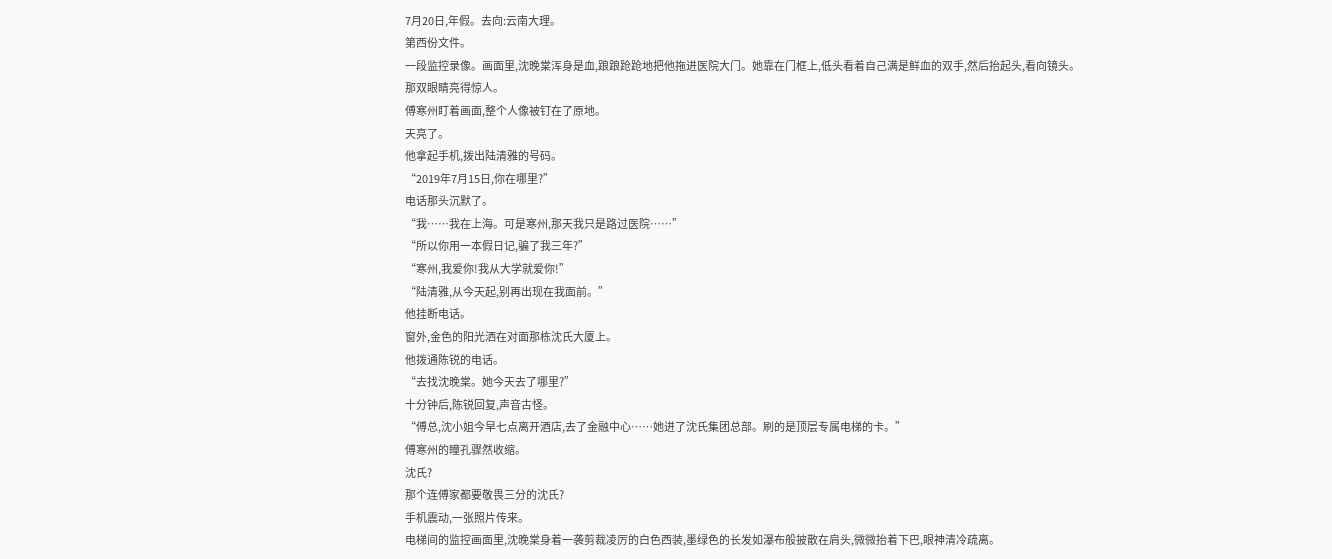7月20日,年假。去向:云南大理。
第西份文件。
一段监控录像。画面里,沈晚棠浑身是血,踉踉跄跄地把他拖进医院大门。她靠在门框上,低头看着自己满是鲜血的双手,然后抬起头,看向镜头。
那双眼睛亮得惊人。
傅寒州盯着画面,整个人像被钉在了原地。
天亮了。
他拿起手机,拨出陆清雅的号码。
“2019年7月15日,你在哪里?”
电话那头沉默了。
“我……我在上海。可是寒州,那天我只是路过医院……”
“所以你用一本假日记,骗了我三年?”
“寒州,我爱你!我从大学就爱你!”
“陆清雅,从今天起,别再出现在我面前。”
他挂断电话。
窗外,金色的阳光洒在对面那栋沈氏大厦上。
他拨通陈锐的电话。
“去找沈晚棠。她今天去了哪里?”
十分钟后,陈锐回复,声音古怪。
“傅总,沈小姐今早七点离开酒店,去了金融中心……她进了沈氏集团总部。刷的是顶层专属电梯的卡。”
傅寒州的瞳孔骤然收缩。
沈氏?
那个连傅家都要敬畏三分的沈氏?
手机震动,一张照片传来。
电梯间的监控画面里,沈晚棠身着一袭剪裁凌厉的白色西装,墨绿色的长发如瀑布般披散在肩头,微微抬着下巴,眼神清冷疏离。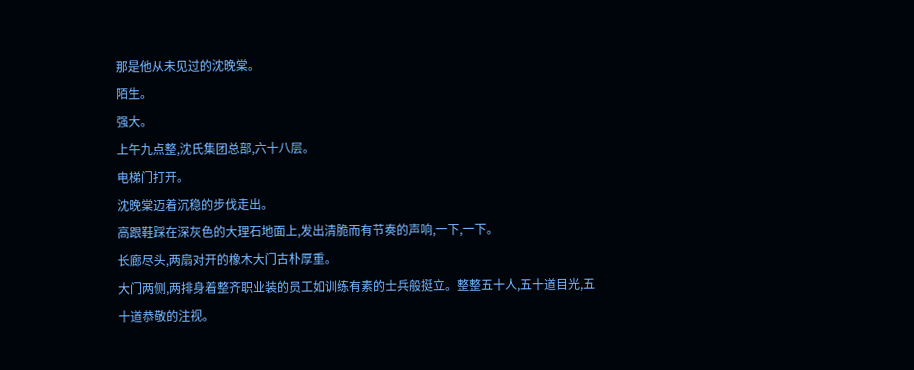那是他从未见过的沈晚棠。
陌生。
强大。
上午九点整,沈氏集团总部,六十八层。
电梯门打开。
沈晚棠迈着沉稳的步伐走出。
高跟鞋踩在深灰色的大理石地面上,发出清脆而有节奏的声响,一下,一下。
长廊尽头,两扇对开的橡木大门古朴厚重。
大门两侧,两排身着整齐职业装的员工如训练有素的士兵般挺立。整整五十人,五十道目光,五十道恭敬的注视。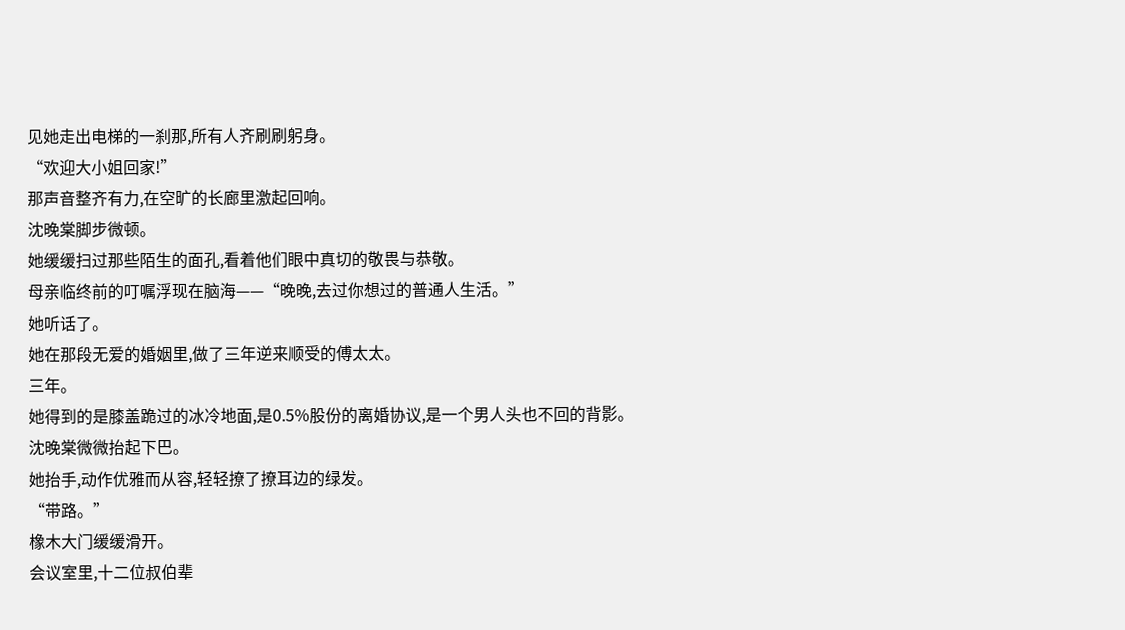见她走出电梯的一刹那,所有人齐刷刷躬身。
“欢迎大小姐回家!”
那声音整齐有力,在空旷的长廊里激起回响。
沈晚棠脚步微顿。
她缓缓扫过那些陌生的面孔,看着他们眼中真切的敬畏与恭敬。
母亲临终前的叮嘱浮现在脑海——“晚晚,去过你想过的普通人生活。”
她听话了。
她在那段无爱的婚姻里,做了三年逆来顺受的傅太太。
三年。
她得到的是膝盖跪过的冰冷地面,是0.5%股份的离婚协议,是一个男人头也不回的背影。
沈晚棠微微抬起下巴。
她抬手,动作优雅而从容,轻轻撩了撩耳边的绿发。
“带路。”
橡木大门缓缓滑开。
会议室里,十二位叔伯辈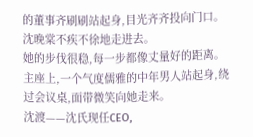的董事齐刷刷站起身,目光齐齐投向门口。
沈晚棠不疾不徐地走进去。
她的步伐很稳,每一步都像丈量好的距离。
主座上,一个气度儒雅的中年男人站起身,绕过会议桌,面带微笑向她走来。
沈渡——沈氏现任CEO,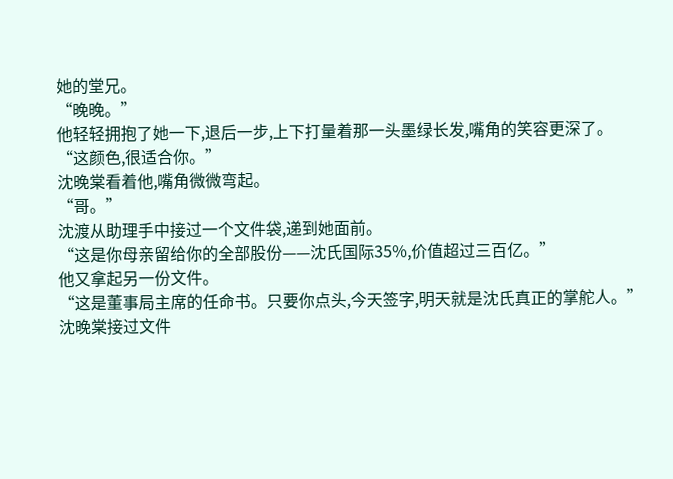她的堂兄。
“晚晚。”
他轻轻拥抱了她一下,退后一步,上下打量着那一头墨绿长发,嘴角的笑容更深了。
“这颜色,很适合你。”
沈晚棠看着他,嘴角微微弯起。
“哥。”
沈渡从助理手中接过一个文件袋,递到她面前。
“这是你母亲留给你的全部股份——沈氏国际35%,价值超过三百亿。”
他又拿起另一份文件。
“这是董事局主席的任命书。只要你点头,今天签字,明天就是沈氏真正的掌舵人。”
沈晚棠接过文件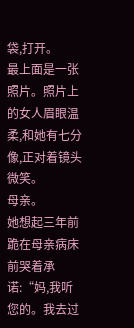袋,打开。
最上面是一张照片。照片上的女人眉眼温柔,和她有七分像,正对着镜头微笑。
母亲。
她想起三年前跪在母亲病床前哭着承诺:“妈,我听您的。我去过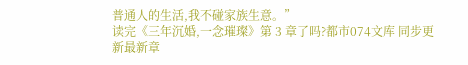普通人的生活,我不碰家族生意。”
读完《三年沉婚,一念璀璨》第 3 章了吗?都市074文库 同步更新最新章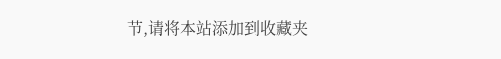节,请将本站添加到收藏夹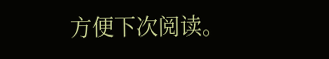方便下次阅读。